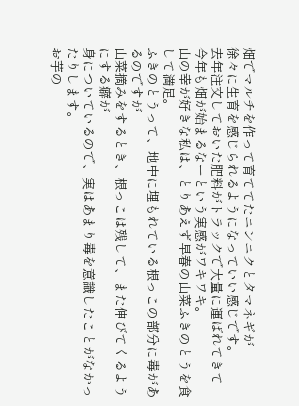畑でマルチを作って育ててたニンニクとタマネギが
徐々に生育を感じられるようになっていい感じです。
去年注文しておいた肥料がトラックで大量に運ばれてきて
今年も畑が始まるなーという実感がワキワキ。
山の幸が好きな私は、とりあえず早春の山菜ふきのとうを食して満足。
ふきのとうって、地中に埋もれている根っこの部分に毒があるのですが
山菜摘みをするとき、根っこは残して、また伸びてくるようにする癖が
身についているので、実はあまり毒を意識したことがなかったりします。
お芋の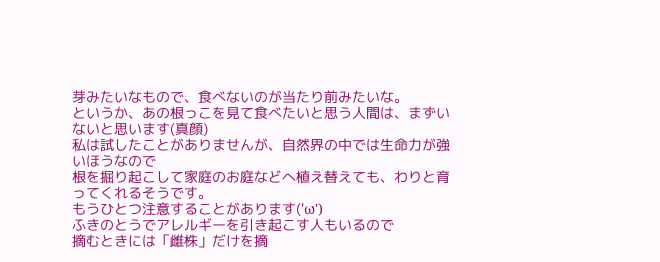芽みたいなもので、食べないのが当たり前みたいな。
というか、あの根っこを見て食べたいと思う人間は、まずいないと思います(真顔)
私は試したことがありませんが、自然界の中では生命力が強いほうなので
根を掘り起こして家庭のお庭などへ植え替えても、わりと育ってくれるそうです。
もうひとつ注意することがあります('ω')
ふきのとうでアレルギーを引き起こす人もいるので
摘むときには「雌株」だけを摘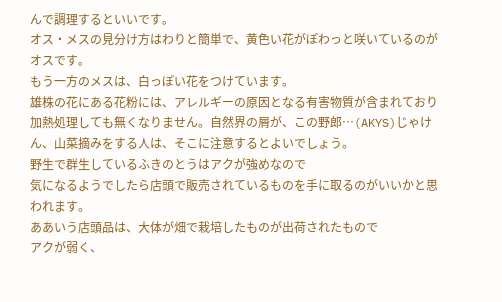んで調理するといいです。
オス・メスの見分け方はわりと簡単で、黄色い花がぽわっと咲いているのがオスです。
もう一方のメスは、白っぽい花をつけています。
雄株の花にある花粉には、アレルギーの原因となる有害物質が含まれており
加熱処理しても無くなりません。自然界の屑が、この野郎…(AKYS)じゃけん、山菜摘みをする人は、そこに注意するとよいでしょう。
野生で群生しているふきのとうはアクが強めなので
気になるようでしたら店頭で販売されているものを手に取るのがいいかと思われます。
ああいう店頭品は、大体が畑で栽培したものが出荷されたもので
アクが弱く、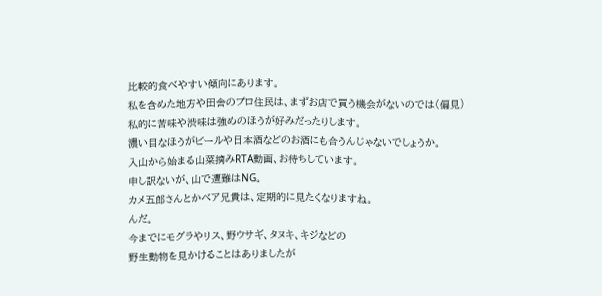比較的食べやすい傾向にあります。
私を含めた地方や田舎のプロ住民は、まずお店で買う機会がないのでは(偏見)
私的に苦味や渋味は強めのほうが好みだったりします。
濃い目なほうがビールや日本酒などのお酒にも合うんじゃないでしょうか。
入山から始まる山菜摘みRTA動画、お待ちしています。
申し訳ないが、山で遭難はNG。
カメ五郎さんとかベア兄貴は、定期的に見たくなりますね。
んだ。
今までにモグラやリス、野ウサギ、タヌキ、キジなどの
野生動物を見かけることはありましたが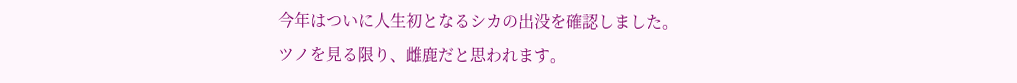今年はついに人生初となるシカの出没を確認しました。
ツノを見る限り、雌鹿だと思われます。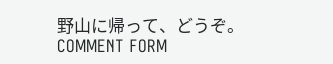野山に帰って、どうぞ。
COMMENT FORM